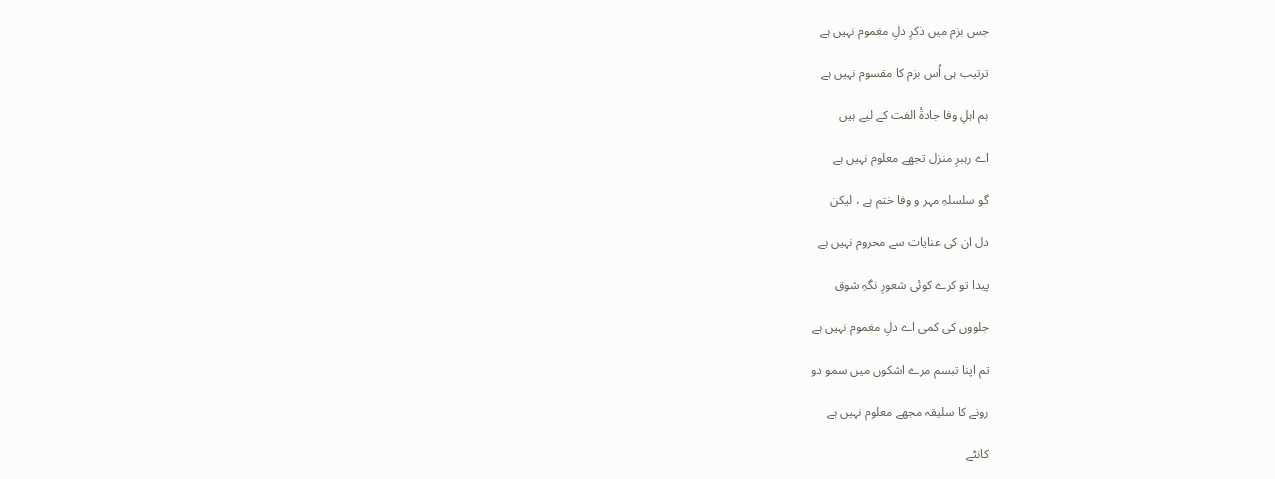جس بزم میں ذکرِ دلِ مغموم نہیں ہے

ترتیب ہی اُس بزم کا مقسوم نہیں ہے

ہم اہلِ وفا جادۃٔ الفت کے لیے ہیں

اے رہبرِ منزل تجھے معلوم نہیں ہے

گو سلسلہِ مہر و وفا ختم ہے ، لیکن

دل ان کی عنایات سے محروم نہیں ہے

پیدا تو کرے کوئی شعورِ نگہِ شوق

جلووں کی کمی اے دلِ مغموم نہیں ہے

تم اپنا تبسم مرے اشکوں میں سمو دو

رونے کا سلیقہ مجھے معلوم نہیں ہے

کانٹے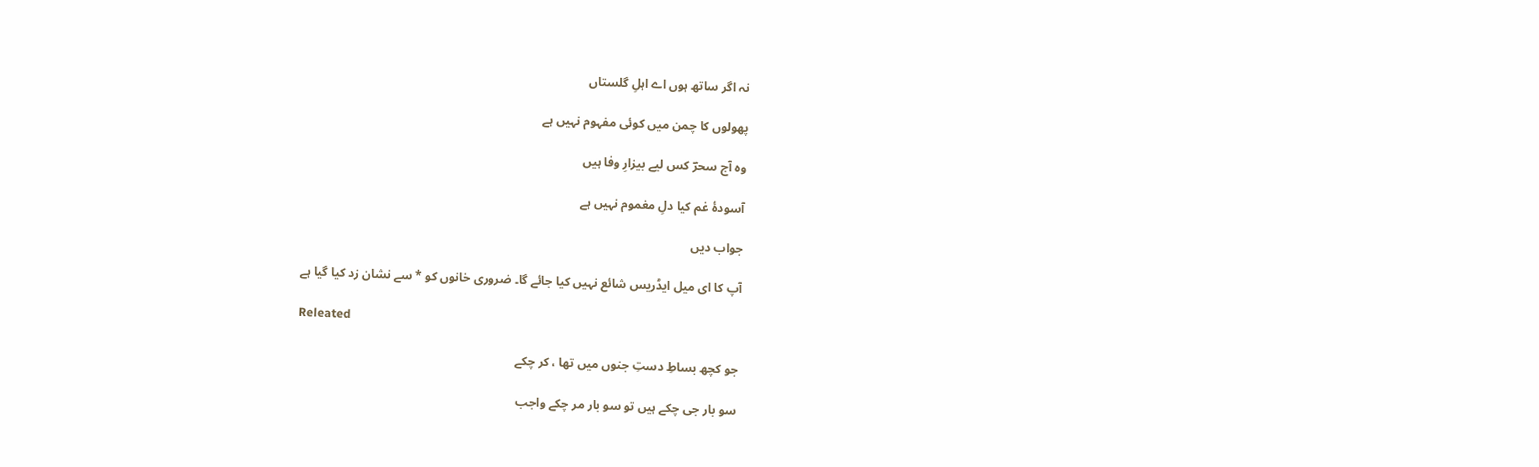نہ اگر ساتھ ہوں اے اہلِ گلستاں

پھولوں کا چمن میں کوئی مفہوم نہیں ہے

وہ آج سحرؔ کس لیے بیزارِ وفا ہیں

آسودۂ غم کیا دلِ مغموم نہیں ہے

جواب دیں

آپ کا ای میل ایڈریس شائع نہیں کیا جائے گا۔ ضروری خانوں کو * سے نشان زد کیا گیا ہے

Releated

جو کچھ بساطِ دستِ جنوں میں تھا ، کر چکے

سو بار جی چکے ہیں تو سو بار مر چکے واجب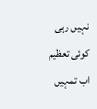نہیں رہی کوئی تعظیم اب تمہیں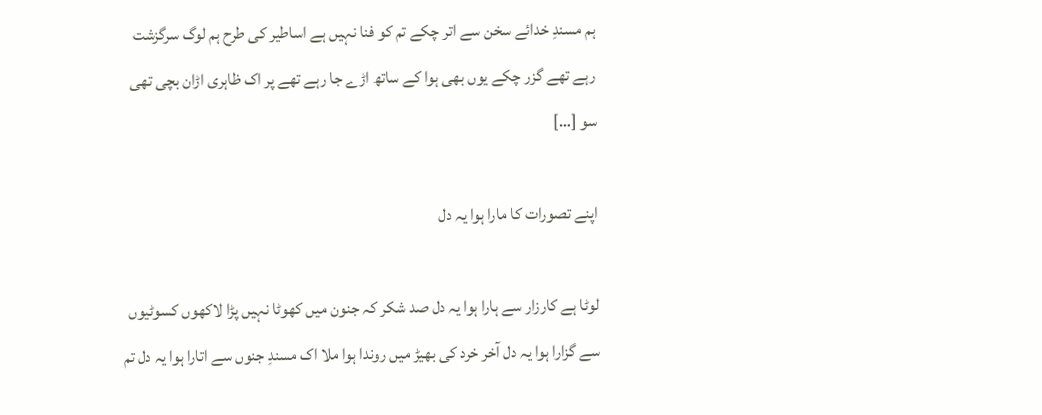ہم مسندِ خدائے سخن سے اتر چکے تم کو فنا نہیں ہے اساطیر کی طرح ہم لوگ سرگزشت رہے تھے گزر چکے یوں بھی ہوا کے ساتھ اڑے جا رہے تھے پر اک ظاہری اڑان بچی تھی سو […]

اپنے تصورات کا مارا ہوا یہ دل

لوٹا ہے کارزار سے ہارا ہوا یہ دل صد شکر کہ جنون میں کھوٹا نہیں پڑا لاکھوں کسوٹیوں سے گزارا ہوا یہ دل آخر خرد کی بھیڑ میں روندا ہوا ملا اک مسندِ جنوں سے اتارا ہوا یہ دل تم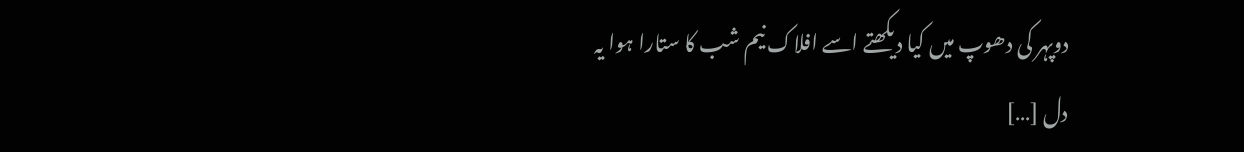دوپہر کی دھوپ میں کیا دیکھتے اسے افلاک نیم شب کا ستارا ہوا یہ دل […]